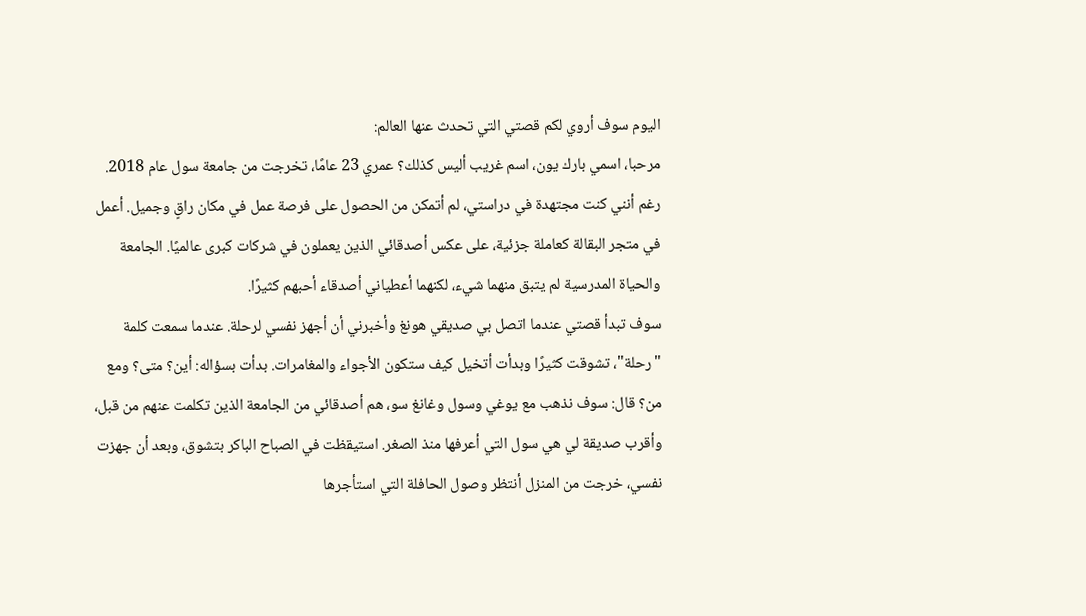اليوم سوف أروي لكم قصتي التي تحدث عنها العالم:
مرحبا، اسمي بارك يون، اسم غريب أليس كذلك؟ عمري 23 عامًا، تخرجت من جامعة سول عام 2018. رغم أنني كنت مجتهدة في دراستي، لم أتمكن من الحصول على فرصة عمل في مكان راقٍ وجميل. أعمل في متجر البقالة كعاملة جزئية، على عكس أصدقائي الذين يعملون في شركات كبرى عالميًا. الجامعة والحياة المدرسية لم يتبق منهما شيء، لكنهما أعطياني أصدقاء أحبهم كثيرًا.
سوف تبدأ قصتي عندما اتصل بي صديقي هونغ وأخبرني أن أجهز نفسي لرحلة. عندما سمعت كلمة "رحلة"، تشوقت كثيرًا وبدأت أتخيل كيف ستكون الأجواء والمغامرات. بدأت بسؤاله: أين؟ متى؟ ومع من؟ قال: سوف نذهب مع يوغي وسول وغانغ سو، هم أصدقائي من الجامعة الذين تكلمت عنهم من قبل، وأقرب صديقة لي هي سول التي أعرفها منذ الصغر. استيقظت في الصباح الباكر بتشوق، وبعد أن جهزت نفسي، خرجت من المنزل أنتظر وصول الحافلة التي استأجرها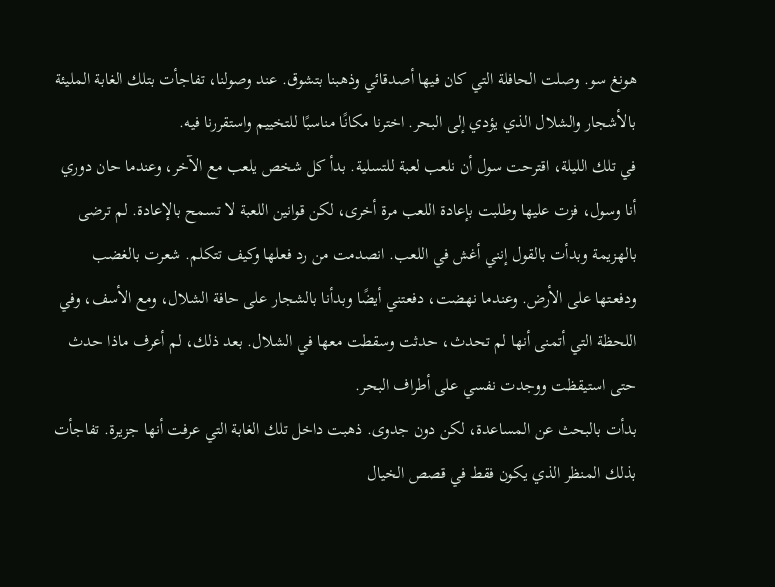هونغ سو. وصلت الحافلة التي كان فيها أصدقائي وذهبنا بتشوق. عند وصولنا، تفاجأت بتلك الغابة المليئة بالأشجار والشلال الذي يؤدي إلى البحر. اخترنا مكانًا مناسبًا للتخييم واستقررنا فيه.
في تلك الليلة، اقترحت سول أن نلعب لعبة للتسلية. بدأ كل شخص يلعب مع الآخر، وعندما حان دوري أنا وسول، فزت عليها وطلبت بإعادة اللعب مرة أخرى، لكن قوانين اللعبة لا تسمح بالإعادة. لم ترضى بالهزيمة وبدأت بالقول إنني أغش في اللعب. انصدمت من رد فعلها وكيف تتكلم. شعرت بالغضب ودفعـتها على الأرض. وعندما نهضت، دفعتني أيضًا وبدأنا بالشجار على حافة الشلال، ومع الأسف، وفي اللحظة التي أتمنى أنها لم تحدث، حدثت وسقطت معها في الشلال. بعد ذلك، لم أعرف ماذا حدث حتى استيقظت ووجدت نفسي على أطراف البحر.
بدأت بالبحث عن المساعدة، لكن دون جدوى. ذهبت داخل تلك الغابة التي عرفت أنها جزيرة. تفاجأت بذلك المنظر الذي يكون فقط في قصص الخيال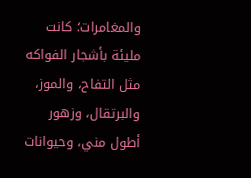والمغامرات؛ كانت مليئة بأشجار الفواكه مثل التفاح، والموز، والبرتقال، وزهور أطول مني، وحيوانات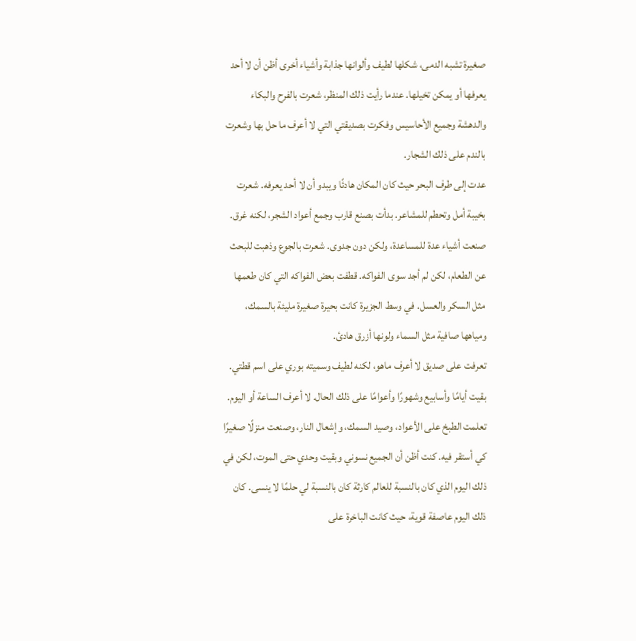صغيرة تشبه الدمى، شكلها لطيف وألوانها جذابة وأشياء أخرى أظن أن لا أحد يعرفها أو يمكن تخيلها. عندما رأيت ذلك المنظر، شعرت بالفرح والبكاء والدهشة وجميع الأحاسيس وفكرت بصديقتي التي لا أعرف ما حل بها وشعرت بالندم على ذلك الشجار.
عدت إلى طرف البحر حيث كان المكان هادئًا ويبدو أن لا أحد يعرفه. شعرت بخيبة أمل وتحطم للمشاعر. بدأت بصنع قارب وجمع أعواد الشجر، لكنه غرق. صنعت أشياء عدة للمساعدة، ولكن دون جدوى. شعرت بالجوع وذهبت للبحث عن الطعام، لكن لم أجد سوى الفواكه. قطفت بعض الفواكه التي كان طعمها مثل السكر والعسل. في وسط الجزيرة كانت بحيرة صغيرة مليئة بالسمك، ومياهها صافية مثل السماء ولونها أزرق هادئ.
تعرفت على صديق لا أعرف ماهو، لكنه لطيف وسميته بوري على اسم قطتي. بقيت أيامًا وأسابيع وشهورًا وأعوامًا على ذلك الحال. لا أعرف الساعة أو اليوم. تعلمت الطبخ على الأعواد، وصيد السمك، وإشعال النار، وصنعت منزلًا صغيرًا كي أستقر فيه. كنت أظن أن الجميع نسوني وبقيت وحدي حتى الموت، لكن في ذلك اليوم الذي كان بالنسبة للعالم كارثة كان بالنسبة لي حلمًا لا ينسى. كان ذلك اليوم عاصفة قوية، حيث كانت الباخرة على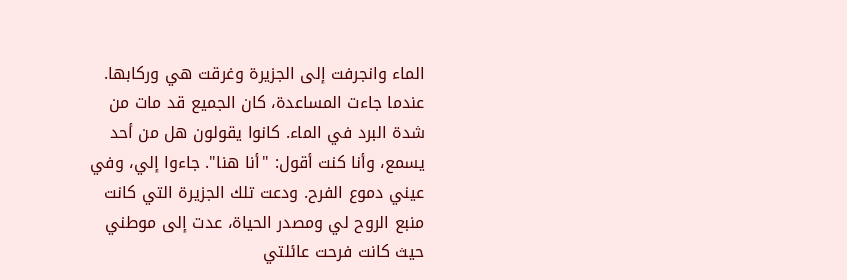الماء وانجرفت إلى الجزيرة وغرقت هي وركابها. عندما جاءت المساعدة، كان الجميع قد مات من شدة البرد في الماء. كانوا يقولون هل من أحد يسمع، وأنا كنت أقول: "أنا هنا". جاءوا إلي، وفي عيني دموع الفرح. ودعت تلك الجزيرة التي كانت منبع الروح لي ومصدر الحياة، عدت إلى موطني حيث كانت فرحت عائلتي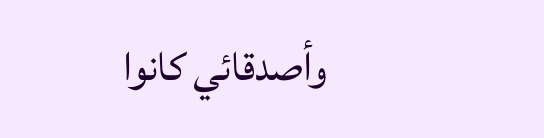وأصدقائي كانوا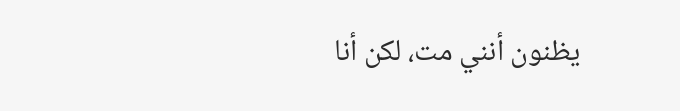يظنون أنني مت، لكن أنا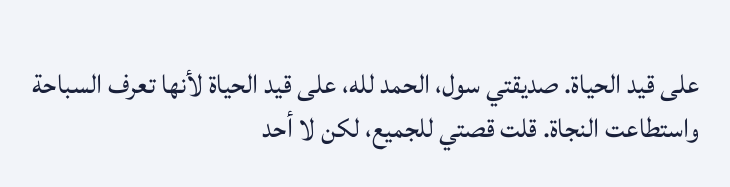على قيد الحياة. صديقتي سول، الحمد لله، على قيد الحياة لأنها تعرف السباحة واستطاعت النجاة. قلت قصتي للجميع، لكن لا أحد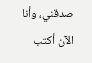صدقني، وأنا الآن أكتب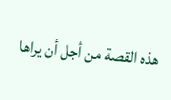هذه القصة من أجل أن يراها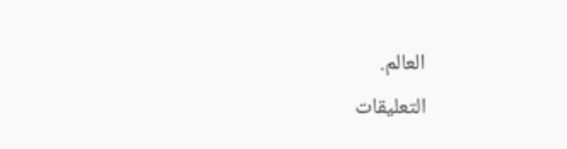العالم.
التعليقات